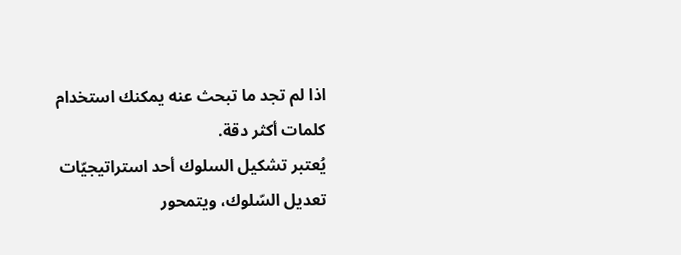اذا لم تجد ما تبحث عنه يمكنك استخدام كلمات أكثر دقة.
يُعتبر تشكيل السلوك أحد استراتيجيّات تعديل السّلوك، ويتمحور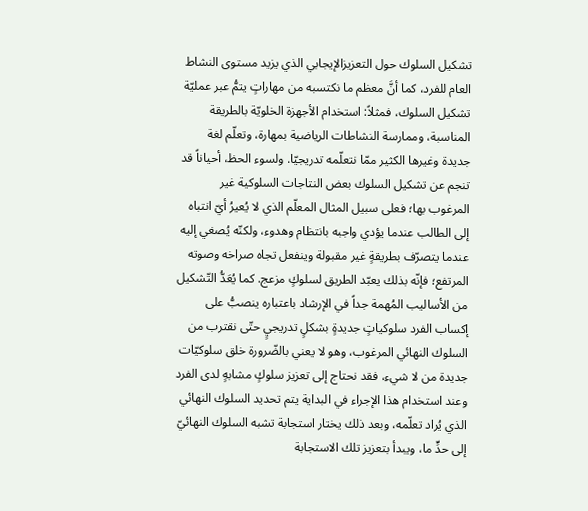تشكيل السلوك حول التعزيزالإيجابي الذي يزيد مستوى النشاط العام للفرد، كما أنَّ معظم ما نكتسبه من مهاراتٍ يتمُّ عبر عمليّة تشكيل السلوك، فمثلاً: استخدام الأجهزة الخلويّة بالطريقة المناسبة، وممارسة النشاطات الرياضية بمهارة، وتعلّم لغة جديدة وغيرها الكثير ممّا نتعلّمه تدريجيّا. ولسوء الحظ، أحياناً قد تنجم عن تشكيل السلوك بعض النتاجات السلوكية غير المرغوب بها؛ فعلى سبيل المثال المعلّم الذي لا يُعيرُ أيّ انتباه إلى الطالب عندما يؤدي واجبه بانتظام وهدوء، ولكنّه يُصغي إليه عندما يتصرّف بطريقةٍ غير مقبولة وينفعل تجاه صراخه وصوته المرتفع؛ فإنّه بذلك يعبّد الطريق لسلوكٍ مزعج. كما يُعَدُّ التّشكيل من الأساليب المُهمة جداً في الإرشاد باعتباره ينصبُّ على إكساب الفرد سلوكياتٍ جديدةٍ بشكلٍ تدريجيٍ حتّى نقترب من السلوك النهائي المرغوب، وهو لا يعني بالضّرورة خلق سلوكيّات جديدة من لا شيء، فقد نحتاج إلى تعزيز سلوكٍ مشابهٍ لدى الفرد وعند استخدام هذا الإجراء في البداية يتم تحديد السلوك النهائي الذي يُراد تعلّمه، وبعد ذلك يختار استجابة تشبه السلوك النهائيّ إلى حدٍّ ما، ويبدأ بتعزيز تلك الاستجابة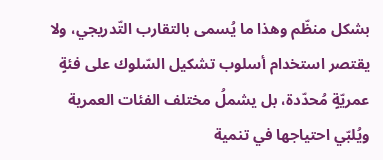بشكل منظّم وهذا ما يُسمى بالتقارب التّدريجي، ولا يقتصر استخدام أسلوب تشكيل السّلوك على فئةٍ عمريّةٍ مُحدّدة، بل يشملُ مختلف الفئات العمرية ويُلبّي احتياجها في تنمية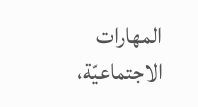المهارات الاجتماعيّة،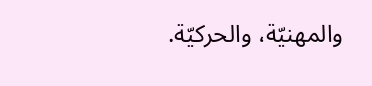والمهنيّة، والحركيّة.